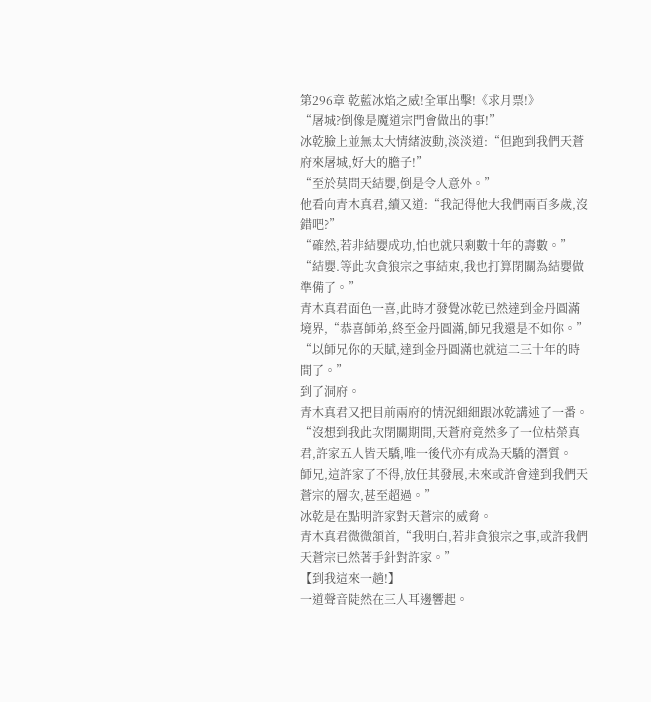第296章 乾藍冰焰之威!全軍出擊!《求月票!》
“屠城?倒像是魔道宗門會做出的事!”
冰乾臉上並無太大情緒波動,淡淡道:“但跑到我們天蒼府來屠城,好大的膽子!”
“至於莫問天結嬰,倒是令人意外。”
他看向青木真君,續又道:“我記得他大我們兩百多歲,沒錯吧?”
“確然,若非結嬰成功,怕也就只剩數十年的壽數。”
“結嬰.等此次貪狼宗之事結束,我也打算閉關為結嬰做準備了。”
青木真君面色一喜,此時才發覺冰乾已然達到金丹圓滿境界,“恭喜師弟,終至金丹圓滿,師兄我還是不如你。”
“以師兄你的天賦,達到金丹圓滿也就這二三十年的時間了。”
到了洞府。
青木真君又把目前兩府的情況細細跟冰乾講述了一番。
“沒想到我此次閉關期間,天蒼府竟然多了一位枯榮真君,許家五人皆天驕,唯一後代亦有成為天驕的潛質。
師兄,這許家了不得,放任其發展,未來或許會達到我們天蒼宗的層次,甚至超過。”
冰乾是在點明許家對天蒼宗的威脅。
青木真君微微頷首,“我明白,若非貪狼宗之事,或許我們天蒼宗已然著手針對許家。”
【到我這來一趟!】
一道聲音陡然在三人耳邊響起。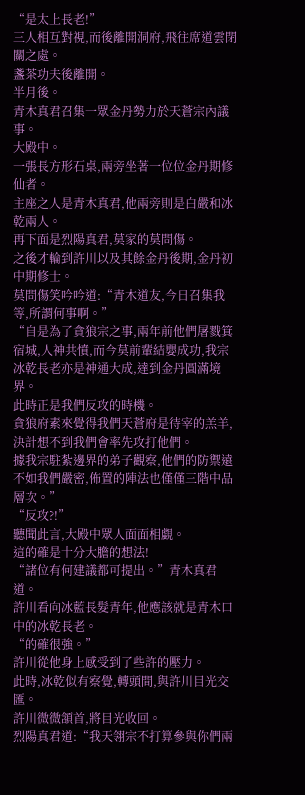“是太上長老!”
三人相互對視,而後離開洞府,飛往席道雲閉關之處。
盞茶功夫後離開。
半月後。
青木真君召集一眾金丹勢力於天蒼宗內議事。
大殿中。
一張長方形石桌,兩旁坐著一位位金丹期修仙者。
主座之人是青木真君,他兩旁則是白嚴和冰乾兩人。
再下面是烈陽真君,莫家的莫問傷。
之後才輪到許川以及其餘金丹後期,金丹初中期修士。
莫問傷笑吟吟道:“青木道友,今日召集我等,所謂何事啊。”
“自是為了貪狼宗之事,兩年前他們屠戮箕宿城,人神共憤,而今莫前輩結嬰成功,我宗冰乾長老亦是神通大成,達到金丹圓滿境界。
此時正是我們反攻的時機。
貪狼府素來覺得我們天蒼府是待宰的羔羊,決計想不到我們會率先攻打他們。
據我宗駐紮邊界的弟子觀察,他們的防禦遠不如我們嚴密,佈置的陣法也僅僅三階中品層次。”
“反攻?!”
聽聞此言,大殿中眾人面面相覷。
這的確是十分大膽的想法!
“諸位有何建議都可提出。”青木真君道。
許川看向冰藍長髮青年,他應該就是青木口中的冰乾長老。
“的確很強。”
許川從他身上感受到了些許的壓力。
此時,冰乾似有察覺,轉頭間,與許川目光交匯。
許川微微頷首,將目光收回。
烈陽真君道:“我天翎宗不打算參與你們兩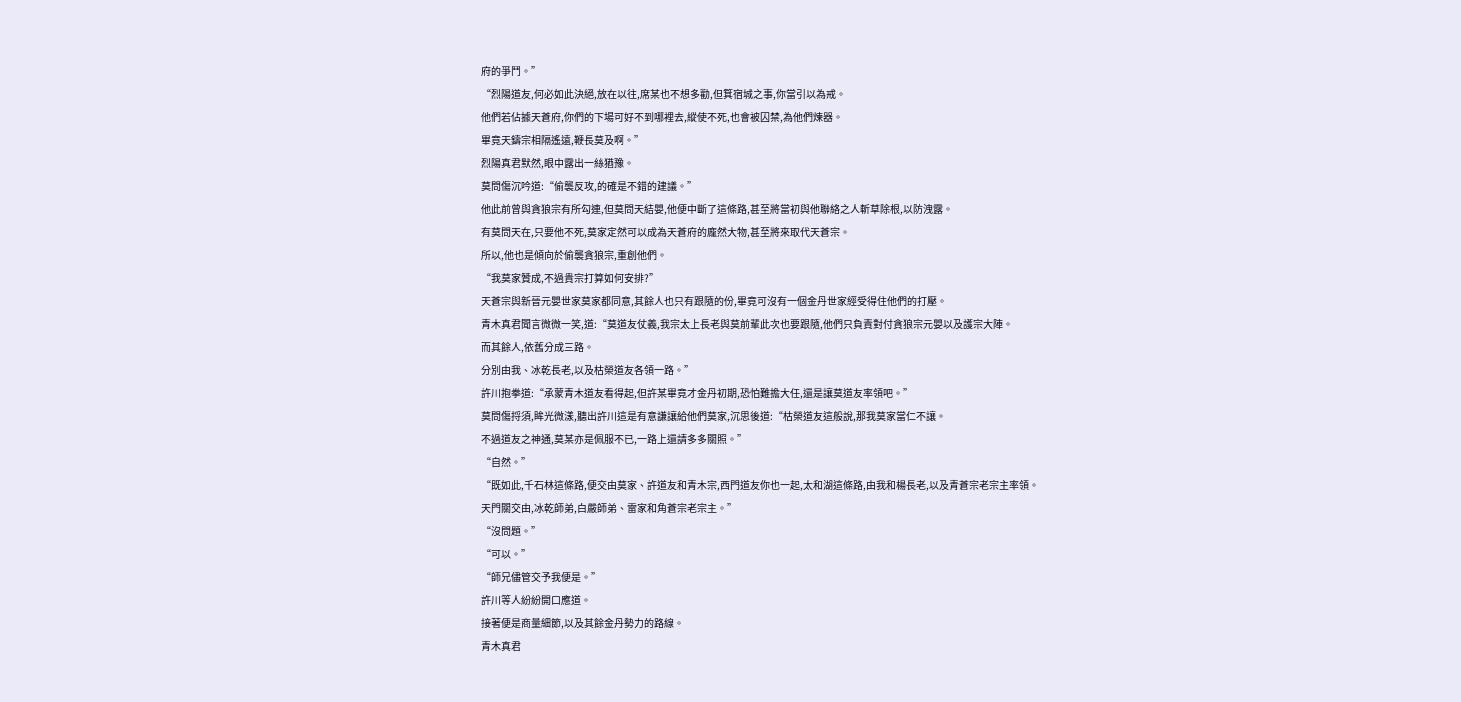府的爭鬥。”
“烈陽道友,何必如此決絕,放在以往,席某也不想多勸,但箕宿城之事,你當引以為戒。
他們若佔據天蒼府,你們的下場可好不到哪裡去,縱使不死,也會被囚禁,為他們煉器。
畢竟天鑄宗相隔遙遠,鞭長莫及啊。”
烈陽真君默然,眼中露出一絲猶豫。
莫問傷沉吟道:“偷襲反攻,的確是不錯的建議。”
他此前曾與貪狼宗有所勾連,但莫問天結嬰,他便中斷了這條路,甚至將當初與他聯絡之人斬草除根,以防洩露。
有莫問天在,只要他不死,莫家定然可以成為天蒼府的龐然大物,甚至將來取代天蒼宗。
所以,他也是傾向於偷襲貪狼宗,重創他們。
“我莫家贊成,不過貴宗打算如何安排?”
天蒼宗與新晉元嬰世家莫家都同意,其餘人也只有跟隨的份,畢竟可沒有一個金丹世家經受得住他們的打壓。
青木真君聞言微微一笑,道:“莫道友仗義,我宗太上長老與莫前輩此次也要跟隨,他們只負責對付貪狼宗元嬰以及護宗大陣。
而其餘人,依舊分成三路。
分別由我、冰乾長老,以及枯榮道友各領一路。”
許川抱拳道:“承蒙青木道友看得起,但許某畢竟才金丹初期,恐怕難擔大任,還是讓莫道友率領吧。”
莫問傷捋須,眸光微漾,聽出許川這是有意謙讓給他們莫家,沉思後道:“枯榮道友這般說,那我莫家當仁不讓。
不過道友之神通,莫某亦是佩服不已,一路上還請多多關照。”
“自然。”
“既如此,千石林這條路,便交由莫家、許道友和青木宗,西門道友你也一起,太和湖這條路,由我和楊長老,以及青蒼宗老宗主率領。
天門關交由,冰乾師弟,白嚴師弟、雷家和角蒼宗老宗主。”
“沒問題。”
“可以。”
“師兄儘管交予我便是。”
許川等人紛紛開口應道。
接著便是商量細節,以及其餘金丹勢力的路線。
青木真君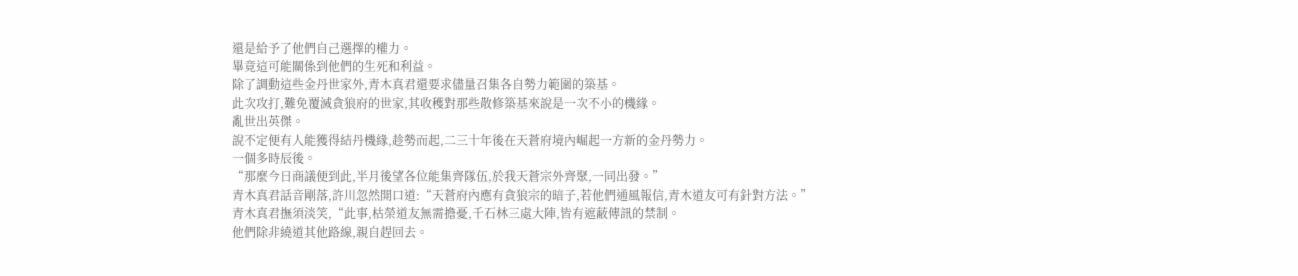還是給予了他們自己選擇的權力。
畢竟這可能關係到他們的生死和利益。
除了調動這些金丹世家外,青木真君還要求儘量召集各自勢力範圍的築基。
此次攻打,難免覆滅貪狼府的世家,其收穫對那些散修築基來說是一次不小的機緣。
亂世出英傑。
說不定便有人能獲得結丹機緣,趁勢而起,二三十年後在天蒼府境內崛起一方新的金丹勢力。
一個多時辰後。
“那麼今日商議便到此,半月後望各位能集齊隊伍,於我天蒼宗外齊聚,一同出發。”
青木真君話音剛落,許川忽然開口道:“天蒼府內應有貪狼宗的暗子,若他們通風報信,青木道友可有針對方法。”
青木真君撫須淡笑,“此事,枯榮道友無需擔憂,千石林三處大陣,皆有遮蔽傳訊的禁制。
他們除非繞道其他路線,親自趕回去。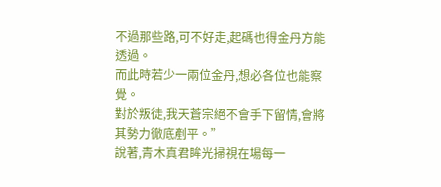不過那些路,可不好走,起碼也得金丹方能透過。
而此時若少一兩位金丹,想必各位也能察覺。
對於叛徒,我天蒼宗絕不會手下留情,會將其勢力徹底剷平。”
說著,青木真君眸光掃視在場每一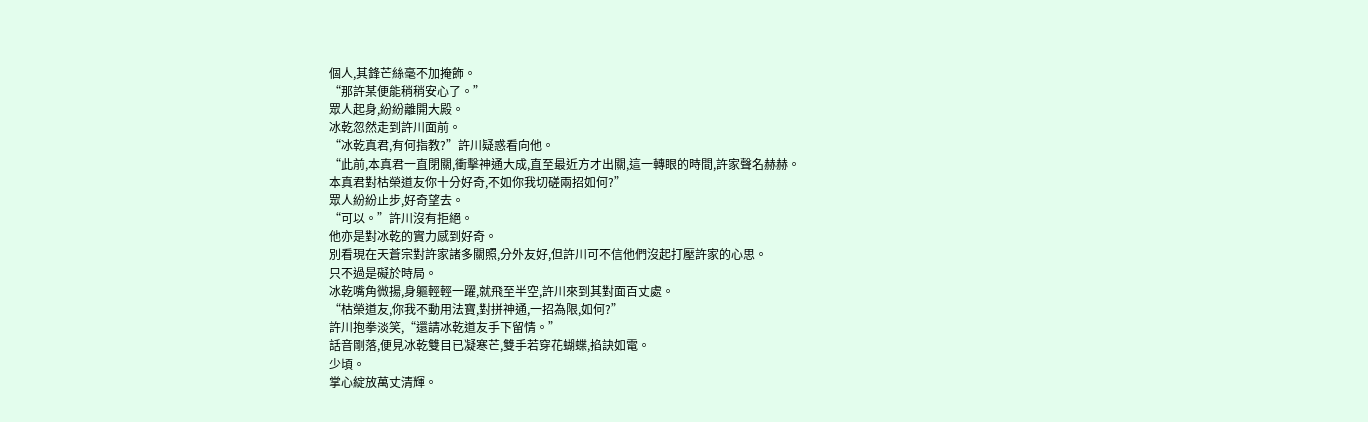個人,其鋒芒絲毫不加掩飾。
“那許某便能稍稍安心了。”
眾人起身,紛紛離開大殿。
冰乾忽然走到許川面前。
“冰乾真君,有何指教?”許川疑惑看向他。
“此前,本真君一直閉關,衝擊神通大成,直至最近方才出關,這一轉眼的時間,許家聲名赫赫。
本真君對枯榮道友你十分好奇,不如你我切磋兩招如何?”
眾人紛紛止步,好奇望去。
“可以。”許川沒有拒絕。
他亦是對冰乾的實力感到好奇。
別看現在天蒼宗對許家諸多關照,分外友好,但許川可不信他們沒起打壓許家的心思。
只不過是礙於時局。
冰乾嘴角微揚,身軀輕輕一躍,就飛至半空,許川來到其對面百丈處。
“枯榮道友,你我不動用法寶,對拼神通,一招為限,如何?”
許川抱拳淡笑,“還請冰乾道友手下留情。”
話音剛落,便見冰乾雙目已凝寒芒,雙手若穿花蝴蝶,掐訣如電。
少頃。
掌心綻放萬丈清輝。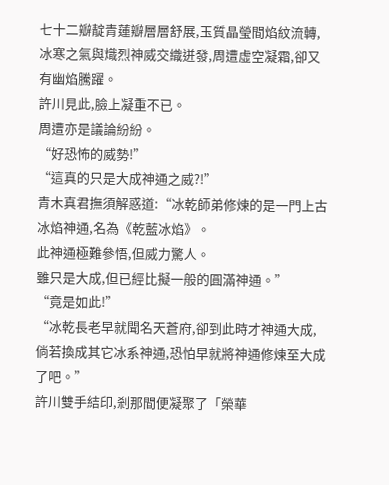七十二瓣靛青蓮瓣層層舒展,玉質晶瑩間焰紋流轉,冰寒之氣與熾烈神威交織迸發,周遭虛空凝霜,卻又有幽焰騰躍。
許川見此,臉上凝重不已。
周遭亦是議論紛紛。
“好恐怖的威勢!”
“這真的只是大成神通之威?!”
青木真君撫須解惑道:“冰乾師弟修煉的是一門上古冰焰神通,名為《乾藍冰焰》。
此神通極難參悟,但威力驚人。
雖只是大成,但已經比擬一般的圓滿神通。”
“竟是如此!”
“冰乾長老早就聞名天蒼府,卻到此時才神通大成,倘若換成其它冰系神通,恐怕早就將神通修煉至大成了吧。”
許川雙手結印,剎那間便凝聚了「榮華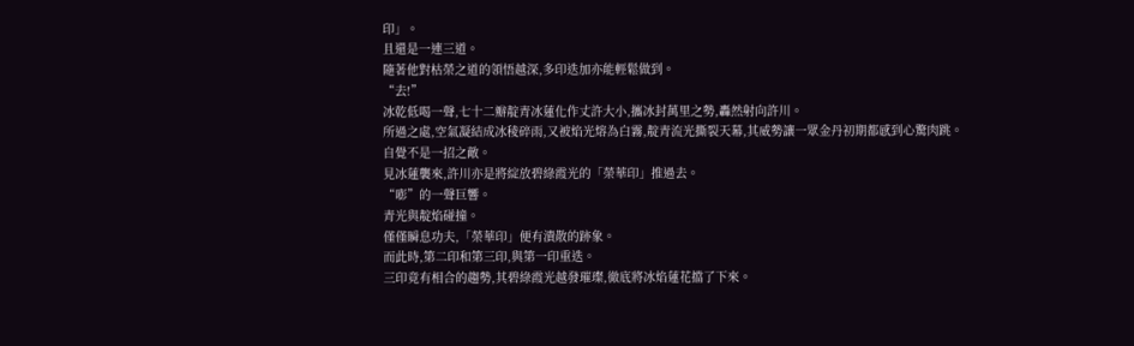印」。
且還是一連三道。
隨著他對枯榮之道的領悟越深,多印迭加亦能輕鬆做到。
“去!”
冰乾低喝一聲,七十二瓣靛青冰蓮化作丈許大小,攜冰封萬里之勢,轟然射向許川。
所過之處,空氣凝結成冰稜碎雨,又被焰光熔為白霧,靛青流光撕裂天幕,其威勢讓一眾金丹初期都感到心驚肉跳。
自覺不是一招之敵。
見冰蓮襲來,許川亦是將綻放碧綠霞光的「榮華印」推過去。
“嘭”的一聲巨響。
青光與靛焰碰撞。
僅僅瞬息功夫,「榮華印」便有潰散的跡象。
而此時,第二印和第三印,與第一印重迭。
三印竟有相合的趨勢,其碧綠霞光越發璀璨,徹底將冰焰蓮花擋了下來。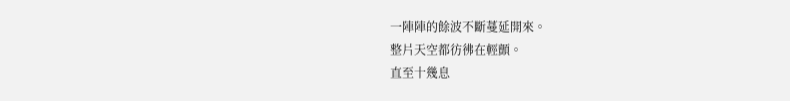一陣陣的餘波不斷蔓延開來。
整片天空都彷彿在輕顫。
直至十幾息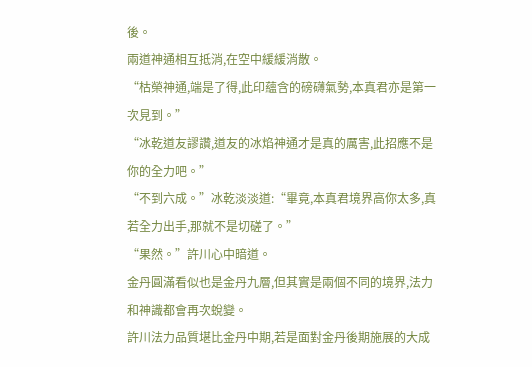後。
兩道神通相互抵消,在空中緩緩消散。
“枯榮神通,端是了得,此印蘊含的磅礴氣勢,本真君亦是第一次見到。”
“冰乾道友謬讚,道友的冰焰神通才是真的厲害,此招應不是你的全力吧。”
“不到六成。”冰乾淡淡道:“畢竟,本真君境界高你太多,真若全力出手,那就不是切磋了。”
“果然。”許川心中暗道。
金丹圓滿看似也是金丹九層,但其實是兩個不同的境界,法力和神識都會再次蛻變。
許川法力品質堪比金丹中期,若是面對金丹後期施展的大成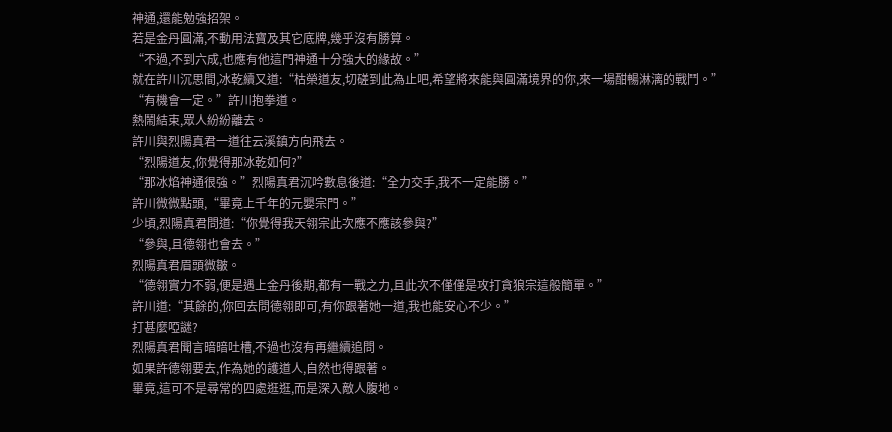神通,還能勉強招架。
若是金丹圓滿,不動用法寶及其它底牌,幾乎沒有勝算。
“不過,不到六成,也應有他這門神通十分強大的緣故。”
就在許川沉思間,冰乾續又道:“枯榮道友,切磋到此為止吧,希望將來能與圓滿境界的你,來一場酣暢淋漓的戰鬥。”
“有機會一定。”許川抱拳道。
熱鬧結束,眾人紛紛離去。
許川與烈陽真君一道往云溪鎮方向飛去。
“烈陽道友,你覺得那冰乾如何?”
“那冰焰神通很強。”烈陽真君沉吟數息後道:“全力交手,我不一定能勝。”
許川微微點頭,“畢竟上千年的元嬰宗門。”
少頃,烈陽真君問道:“你覺得我天翎宗此次應不應該參與?”
“參與,且德翎也會去。”
烈陽真君眉頭微皺。
“德翎實力不弱,便是遇上金丹後期,都有一戰之力,且此次不僅僅是攻打貪狼宗這般簡單。”
許川道:“其餘的,你回去問德翎即可,有你跟著她一道,我也能安心不少。”
打甚麼啞謎?
烈陽真君聞言暗暗吐槽,不過也沒有再繼續追問。
如果許德翎要去,作為她的護道人,自然也得跟著。
畢竟,這可不是尋常的四處逛逛,而是深入敵人腹地。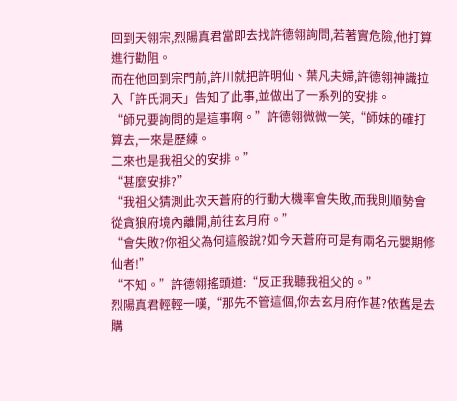回到天翎宗,烈陽真君當即去找許德翎詢問,若著實危險,他打算進行勸阻。
而在他回到宗門前,許川就把許明仙、葉凡夫婦,許德翎神識拉入「許氏洞天」告知了此事,並做出了一系列的安排。
“師兄要詢問的是這事啊。”許德翎微微一笑,“師妹的確打算去,一來是歷練。
二來也是我祖父的安排。”
“甚麼安排?”
“我祖父猜測此次天蒼府的行動大機率會失敗,而我則順勢會從貪狼府境內離開,前往玄月府。”
“會失敗?你祖父為何這般說?如今天蒼府可是有兩名元嬰期修仙者!”
“不知。”許德翎搖頭道:“反正我聽我祖父的。”
烈陽真君輕輕一嘆,“那先不管這個,你去玄月府作甚?依舊是去購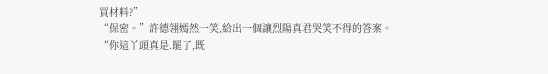買材料?”
“保密。”許德翎嫣然一笑,給出一個讓烈陽真君哭笑不得的答案。
“你這丫頭真是.罷了,既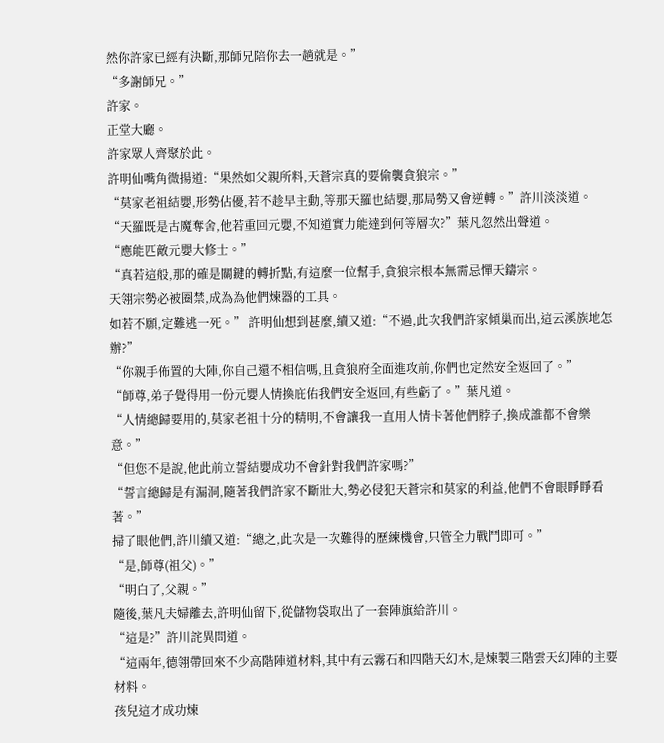然你許家已經有決斷,那師兄陪你去一趟就是。”
“多謝師兄。”
許家。
正堂大廳。
許家眾人齊聚於此。
許明仙嘴角微揚道:“果然如父親所料,天蒼宗真的要偷襲貪狼宗。”
“莫家老祖結嬰,形勢佔優,若不趁早主動,等那天羅也結嬰,那局勢又會逆轉。”許川淡淡道。
“天羅既是古魔奪舍,他若重回元嬰,不知道實力能達到何等層次?”葉凡忽然出聲道。
“應能匹敵元嬰大修士。”
“真若這般,那的確是關鍵的轉折點,有這麼一位幫手,貪狼宗根本無需忌憚天鑄宗。
天翎宗勢必被圈禁,成為為他們煉器的工具。
如若不願,定難逃一死。” 許明仙想到甚麼,續又道:“不過,此次我們許家傾巢而出,這云溪族地怎辦?”
“你親手佈置的大陣,你自己還不相信嗎,且貪狼府全面進攻前,你們也定然安全返回了。”
“師尊,弟子覺得用一份元嬰人情換庇佑我們安全返回,有些虧了。”葉凡道。
“人情總歸要用的,莫家老祖十分的精明,不會讓我一直用人情卡著他們脖子,換成誰都不會樂意。”
“但您不是說,他此前立誓結嬰成功不會針對我們許家嗎?”
“誓言總歸是有漏洞,隨著我們許家不斷壯大,勢必侵犯天蒼宗和莫家的利益,他們不會眼睜睜看著。”
掃了眼他們,許川續又道:“總之,此次是一次難得的歷練機會,只管全力戰鬥即可。”
“是,師尊(祖父)。”
“明白了,父親。”
隨後,葉凡夫婦離去,許明仙留下,從儲物袋取出了一套陣旗給許川。
“這是?”許川詫異問道。
“這兩年,德翎帶回來不少高階陣道材料,其中有云霧石和四階天幻木,是煉製三階雲天幻陣的主要材料。
孩兒這才成功煉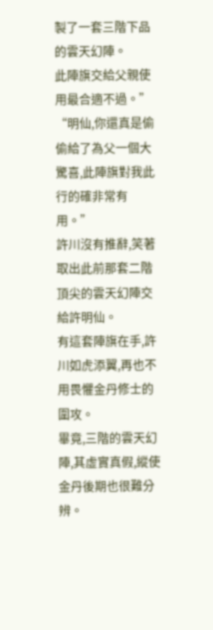製了一套三階下品的雲天幻陣。
此陣旗交給父親使用最合適不過。”
“明仙,你還真是偷偷給了為父一個大驚喜,此陣旗對我此行的確非常有用。”
許川沒有推辭,笑著取出此前那套二階頂尖的雲天幻陣交給許明仙。
有這套陣旗在手,許川如虎添翼,再也不用畏懼金丹修士的圍攻。
畢竟,三階的雲天幻陣,其虛實真假,縱使金丹後期也很難分辨。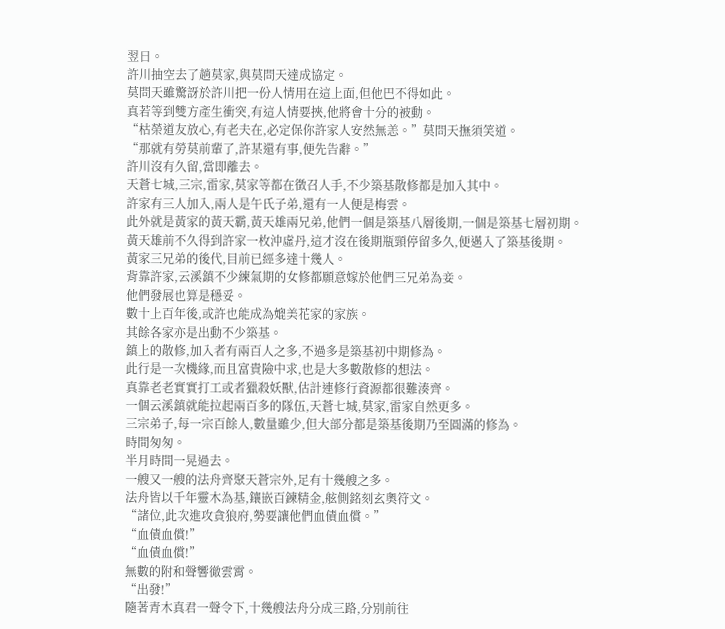翌日。
許川抽空去了趟莫家,與莫問天達成協定。
莫問天雖驚訝於許川把一份人情用在這上面,但他巴不得如此。
真若等到雙方產生衝突,有這人情要挾,他將會十分的被動。
“枯榮道友放心,有老夫在,必定保你許家人安然無恙。”莫問天撫須笑道。
“那就有勞莫前輩了,許某還有事,便先告辭。”
許川沒有久留,當即離去。
天蒼七城,三宗,雷家,莫家等都在徵召人手,不少築基散修都是加入其中。
許家有三人加入,兩人是午氏子弟,還有一人便是梅雲。
此外就是黃家的黃天霸,黃天雄兩兄弟,他們一個是築基八層後期,一個是築基七層初期。
黃天雄前不久得到許家一枚沖虛丹,這才沒在後期瓶頸停留多久,便邁入了築基後期。
黃家三兄弟的後代,目前已經多達十幾人。
背靠許家,云溪鎮不少練氣期的女修都願意嫁於他們三兄弟為妾。
他們發展也算是穩妥。
數十上百年後,或許也能成為媲美花家的家族。
其餘各家亦是出動不少築基。
鎮上的散修,加入者有兩百人之多,不過多是築基初中期修為。
此行是一次機緣,而且富貴險中求,也是大多數散修的想法。
真靠老老實實打工或者獵殺妖獸,估計連修行資源都很難湊齊。
一個云溪鎮就能拉起兩百多的隊伍,天蒼七城,莫家,雷家自然更多。
三宗弟子,每一宗百餘人,數量雖少,但大部分都是築基後期乃至圓滿的修為。
時間匆匆。
半月時間一晃過去。
一艘又一艘的法舟齊聚天蒼宗外,足有十幾艘之多。
法舟皆以千年靈木為基,鑲嵌百鍊精金,舷側銘刻玄奧符文。
“諸位,此次進攻貪狼府,勢要讓他們血債血償。”
“血債血償!”
“血債血償!”
無數的附和聲響徹雲霄。
“出發!”
隨著青木真君一聲令下,十幾艘法舟分成三路,分別前往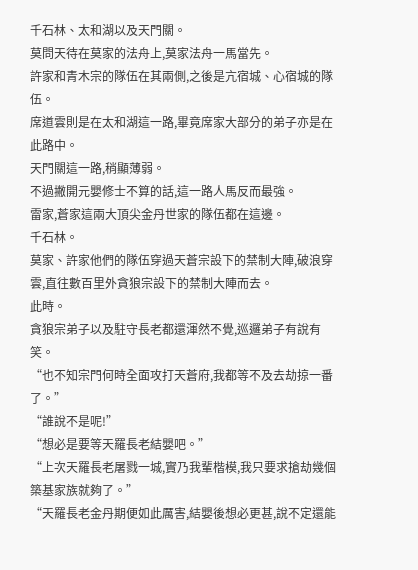千石林、太和湖以及天門關。
莫問天待在莫家的法舟上,莫家法舟一馬當先。
許家和青木宗的隊伍在其兩側,之後是亢宿城、心宿城的隊伍。
席道雲則是在太和湖這一路,畢竟席家大部分的弟子亦是在此路中。
天門關這一路,稍顯薄弱。
不過撇開元嬰修士不算的話,這一路人馬反而最強。
雷家,蒼家這兩大頂尖金丹世家的隊伍都在這邊。
千石林。
莫家、許家他們的隊伍穿過天蒼宗設下的禁制大陣,破浪穿雲,直往數百里外貪狼宗設下的禁制大陣而去。
此時。
貪狼宗弟子以及駐守長老都還渾然不覺,巡邏弟子有說有笑。
“也不知宗門何時全面攻打天蒼府,我都等不及去劫掠一番了。”
“誰說不是呢!”
“想必是要等天羅長老結嬰吧。”
“上次天羅長老屠戮一城,實乃我輩楷模,我只要求搶劫幾個築基家族就夠了。”
“天羅長老金丹期便如此厲害,結嬰後想必更甚,說不定還能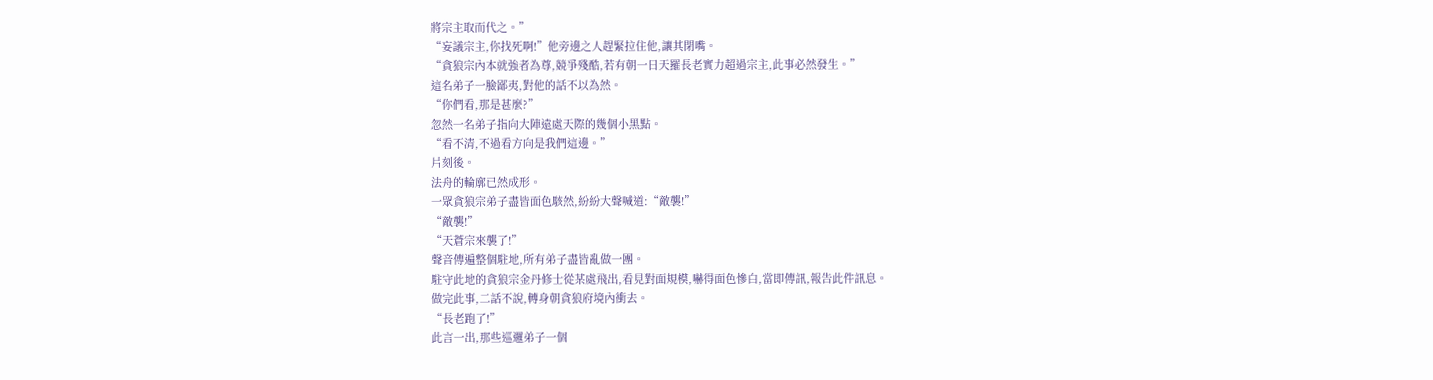將宗主取而代之。”
“妄議宗主,你找死啊!”他旁邊之人趕緊拉住他,讓其閉嘴。
“貪狼宗內本就強者為尊,競爭殘酷,若有朝一日天羅長老實力超過宗主,此事必然發生。”
這名弟子一臉鄙夷,對他的話不以為然。
“你們看,那是甚麼?”
忽然一名弟子指向大陣遠處天際的幾個小黑點。
“看不清,不過看方向是我們這邊。”
片刻後。
法舟的輪廓已然成形。
一眾貪狼宗弟子盡皆面色駭然,紛紛大聲喊道:“敵襲!”
“敵襲!”
“天蒼宗來襲了!”
聲音傳遍整個駐地,所有弟子盡皆亂做一團。
駐守此地的貪狼宗金丹修士從某處飛出,看見對面規模,嚇得面色慘白,當即傳訊,報告此件訊息。
做完此事,二話不說,轉身朝貪狼府境內衝去。
“長老跑了!”
此言一出,那些巡邏弟子一個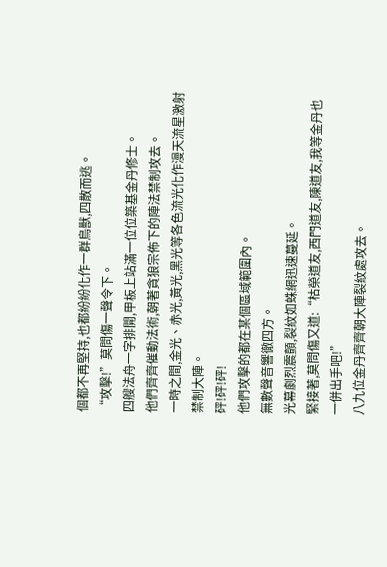個都不再堅持,也都紛紛化作一群鳥獸,四散而逃。
“攻擊!”莫問傷一聲令下。
四艘法舟一字排開,甲板上站滿一位位築基金丹修士。
他們齊齊催動法術,朝著貪狼宗佈下的陣法禁制攻去。
一時之間,金光、赤光,黃光,黑光等各色流光化作漫天流星激射禁制大陣。
砰!砰!砰!
他們攻擊的都在某個區域範圍內。
無數聲音響徹四方。
光幕劇烈震顫,裂紋如蛛網迅速蔓延。
緊接著,莫問傷又道:“枯榮道友,西門道友,陳道友,我等金丹也一併出手吧!”
八九位金丹齊齊朝大陣裂紋處攻去。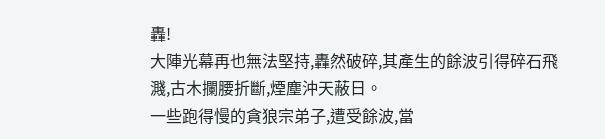轟!
大陣光幕再也無法堅持,轟然破碎,其產生的餘波引得碎石飛濺,古木攔腰折斷,煙塵沖天蔽日。
一些跑得慢的貪狼宗弟子,遭受餘波,當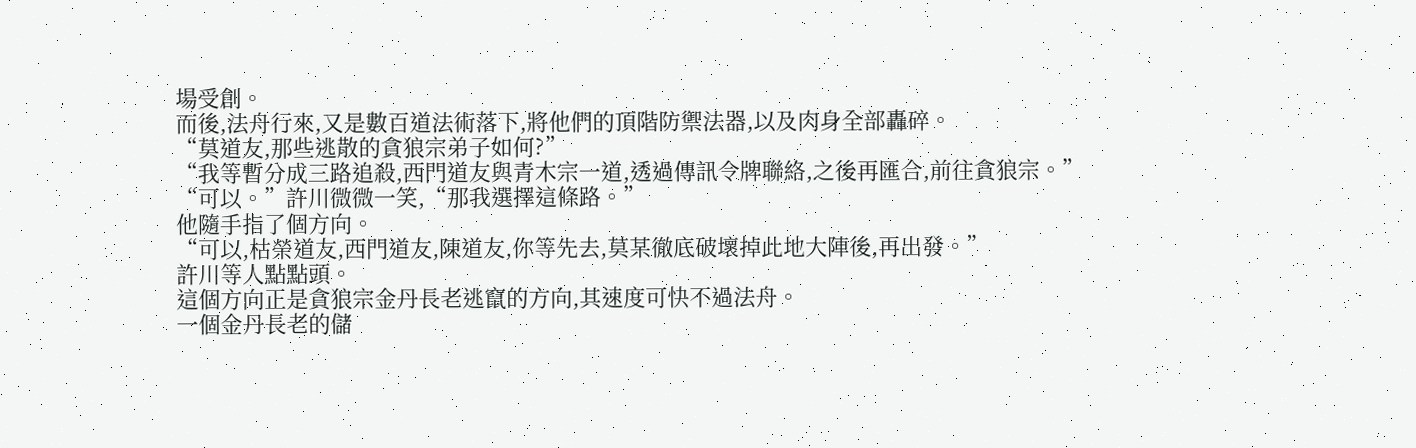場受創。
而後,法舟行來,又是數百道法術落下,將他們的頂階防禦法器,以及肉身全部轟碎。
“莫道友,那些逃散的貪狼宗弟子如何?”
“我等暫分成三路追殺,西門道友與青木宗一道,透過傳訊令牌聯絡,之後再匯合,前往貪狼宗。”
“可以。”許川微微一笑,“那我選擇這條路。”
他隨手指了個方向。
“可以,枯榮道友,西門道友,陳道友,你等先去,莫某徹底破壞掉此地大陣後,再出發。”
許川等人點點頭。
這個方向正是貪狼宗金丹長老逃竄的方向,其速度可快不過法舟。
一個金丹長老的儲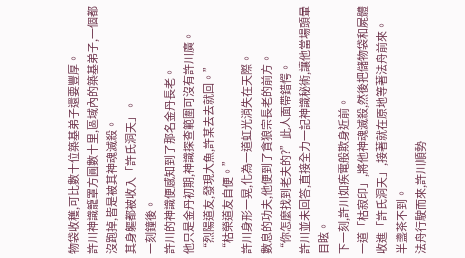物袋收穫,可比數十位築基弟子還要豐厚。
許川神識籠罩方圓數十里,區域內的築基弟子,一個都沒跑掉,皆是被其神魂滅殺。
其身軀都被收入「許氏洞天」。
一刻鐘後。
許川的神識便感知到了那名金丹長老。
他只是金丹初期,神識探查範圍可沒有許川廣。
“烈陽道友,發現大魚,許某去去就回。”
“枯榮道友自便。”
許川身形一晃,化為一道虹光消失在天際。
數息的功夫,他便到了貪狼宗長老的前方。
“你怎麼找到老夫的?”此人面帶錯愕。
許川並未回答,直接全力一記神識秘術,讓他當場頭暈目眩。
下一刻,許川如疾電般欺身近前。
一道「枯寂印」,將他神魂滅殺,然後把儲物袋和屍體收進「許氏洞天」,接著就在原地等著法舟前來。
半盞茶不到。
法舟行駛而來,許川順勢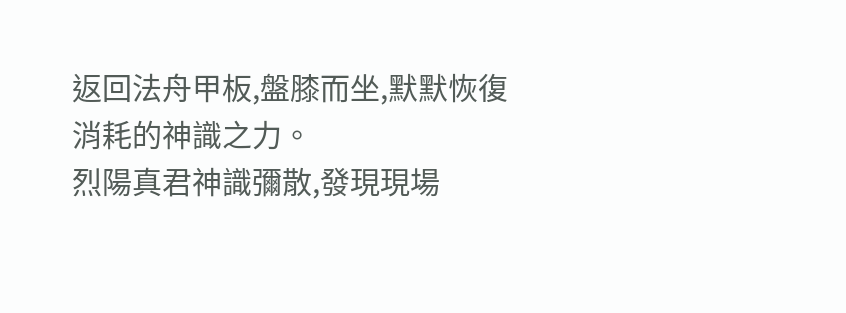返回法舟甲板,盤膝而坐,默默恢復消耗的神識之力。
烈陽真君神識彌散,發現現場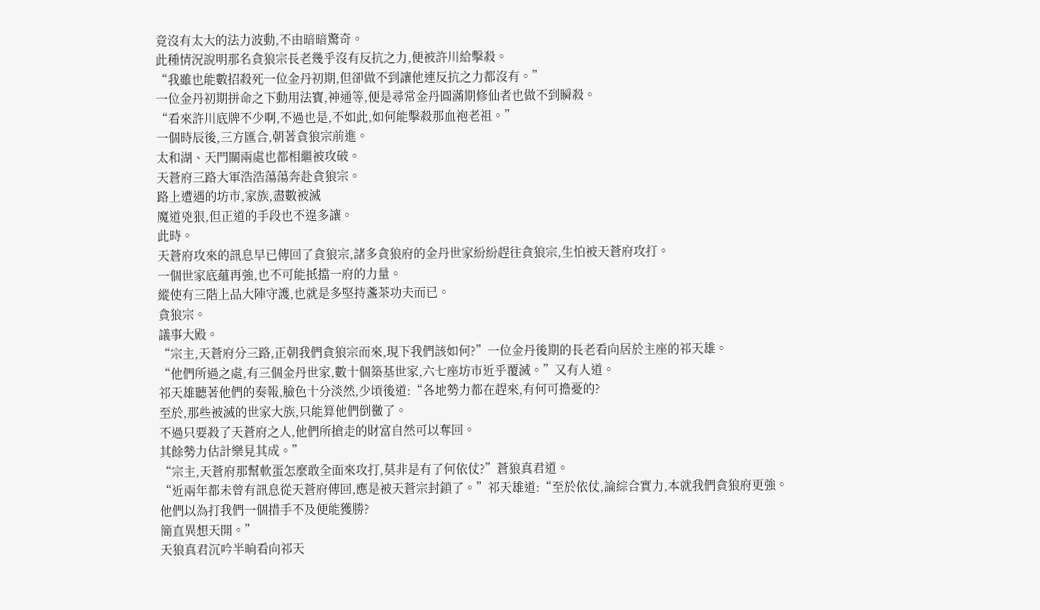竟沒有太大的法力波動,不由暗暗驚奇。
此種情況說明那名貪狼宗長老幾乎沒有反抗之力,便被許川給擊殺。
“我雖也能數招殺死一位金丹初期,但卻做不到讓他連反抗之力都沒有。”
一位金丹初期拼命之下動用法寶,神通等,便是尋常金丹圓滿期修仙者也做不到瞬殺。
“看來許川底牌不少啊,不過也是,不如此,如何能擊殺那血袍老祖。”
一個時辰後,三方匯合,朝著貪狼宗前進。
太和湖、天門關兩處也都相繼被攻破。
天蒼府三路大軍浩浩蕩蕩奔赴貪狼宗。
路上遭遇的坊市,家族,盡數被滅
魔道兇狠,但正道的手段也不遑多讓。
此時。
天蒼府攻來的訊息早已傳回了貪狼宗,諸多貪狼府的金丹世家紛紛趕往貪狼宗,生怕被天蒼府攻打。
一個世家底蘊再強,也不可能抵擋一府的力量。
縱使有三階上品大陣守護,也就是多堅持盞茶功夫而已。
貪狼宗。
議事大殿。
“宗主,天蒼府分三路,正朝我們貪狼宗而來,現下我們該如何?”一位金丹後期的長老看向居於主座的祁天雄。
“他們所過之處,有三個金丹世家,數十個築基世家,六七座坊市近乎覆滅。”又有人道。
祁天雄聽著他們的奏報,臉色十分淡然,少頃後道:“各地勢力都在趕來,有何可擔憂的?
至於,那些被滅的世家大族,只能算他們倒黴了。
不過只要殺了天蒼府之人,他們所搶走的財富自然可以奪回。
其餘勢力估計樂見其成。”
“宗主,天蒼府那幫軟蛋怎麼敢全面來攻打,莫非是有了何依仗?”蒼狼真君道。
“近兩年都未曾有訊息從天蒼府傳回,應是被天蒼宗封鎖了。”祁天雄道:“至於依仗,論綜合實力,本就我們貪狼府更強。
他們以為打我們一個措手不及便能獲勝?
簡直異想天開。”
天狼真君沉吟半晌看向祁天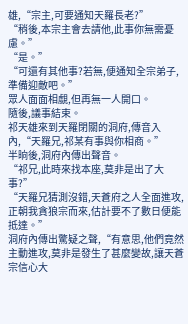雄,“宗主,可要通知天羅長老?”
“稍後,本宗主會去請他,此事你無需憂慮。”
“是。”
“可還有其他事?若無,便通知全宗弟子,準備迎敵吧。”
眾人面面相覷,但再無一人開口。
隨後,議事結束。
祁天雄來到天羅閉關的洞府,傳音入內,“天羅兄,祁某有事與你相商。”
半晌後,洞府內傳出聲音。
“祁兄,此時來找本座,莫非是出了大事?”
“天羅兄猜測沒錯,天蒼府之人全面進攻,正朝我貪狼宗而來,估計要不了數日便能抵達。”
洞府內傳出驚疑之聲,“有意思,他們竟然主動進攻,莫非是發生了甚麼變故,讓天蒼宗信心大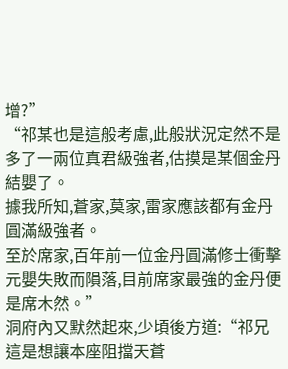增?”
“祁某也是這般考慮,此般狀況定然不是多了一兩位真君級強者,估摸是某個金丹結嬰了。
據我所知,蒼家,莫家,雷家應該都有金丹圓滿級強者。
至於席家,百年前一位金丹圓滿修士衝擊元嬰失敗而隕落,目前席家最強的金丹便是席木然。”
洞府內又默然起來,少頃後方道:“祁兄這是想讓本座阻擋天蒼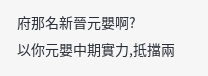府那名新晉元嬰啊?
以你元嬰中期實力,抵擋兩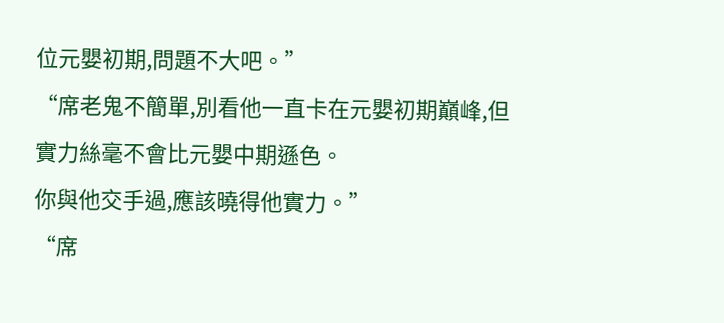位元嬰初期,問題不大吧。”
“席老鬼不簡單,別看他一直卡在元嬰初期巔峰,但實力絲毫不會比元嬰中期遜色。
你與他交手過,應該曉得他實力。”
“席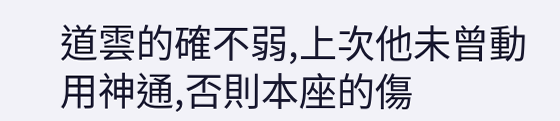道雲的確不弱,上次他未曾動用神通,否則本座的傷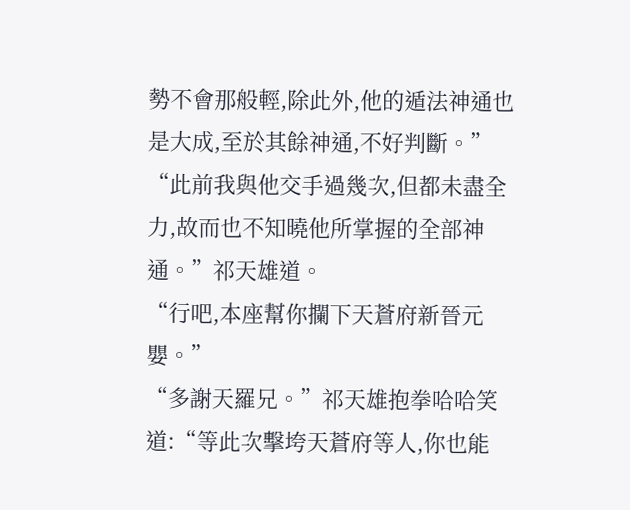勢不會那般輕,除此外,他的遁法神通也是大成,至於其餘神通,不好判斷。”
“此前我與他交手過幾次,但都未盡全力,故而也不知曉他所掌握的全部神通。”祁天雄道。
“行吧,本座幫你攔下天蒼府新晉元嬰。”
“多謝天羅兄。”祁天雄抱拳哈哈笑道:“等此次擊垮天蒼府等人,你也能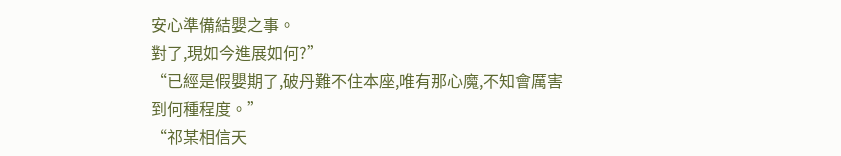安心準備結嬰之事。
對了,現如今進展如何?”
“已經是假嬰期了,破丹難不住本座,唯有那心魔,不知會厲害到何種程度。”
“祁某相信天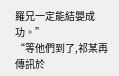羅兄一定能結嬰成功。”
“等他們到了,祁某再傳訊於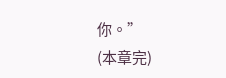你。”
(本章完)